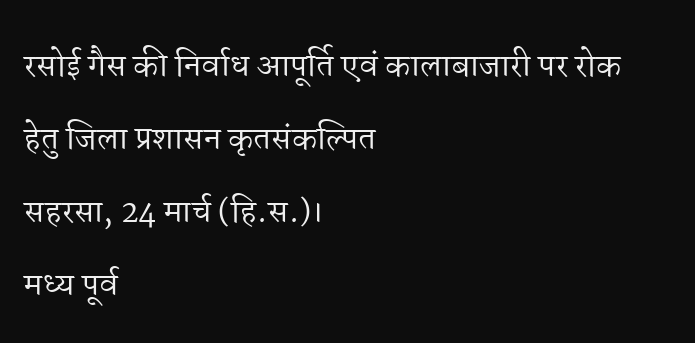रसोई गैस की निर्वाध आपूर्ति एवं कालाबाजारी पर रोक हेतु जिला प्रशासन कृतसंकल्पित
सहरसा, 24 मार्च (हि.स.)।
मध्य पूर्व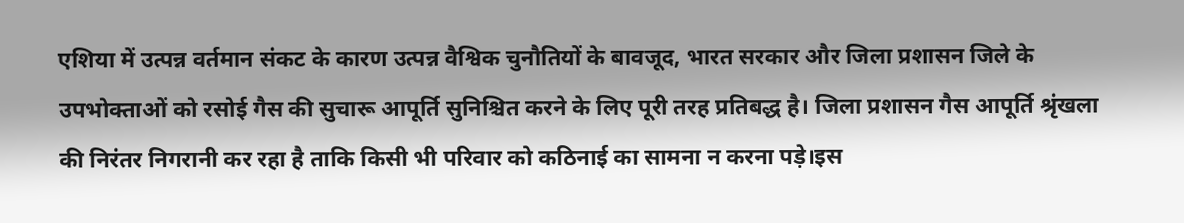एशिया में उत्पन्न वर्तमान संकट के कारण उत्पन्न वैश्विक चुनौतियों के बावजूद, भारत सरकार और जिला प्रशासन जिले के उपभोक्ताओं को रसोई गैस की सुचारू आपूर्ति सुनिश्चित करने के लिए पूरी तरह प्रतिबद्ध है। जिला प्रशासन गैस आपूर्ति श्रृंखला की निरंतर निगरानी कर रहा है ताकि किसी भी परिवार को कठिनाई का सामना न करना पड़े।इस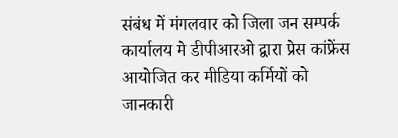संबंध में मंगलवार को जिला जन सम्पर्क कार्यालय मे डीपीआरओ द्वारा प्रेस कांफ्रेंस आयोजित कर मीडिया कर्मियों को जानकारी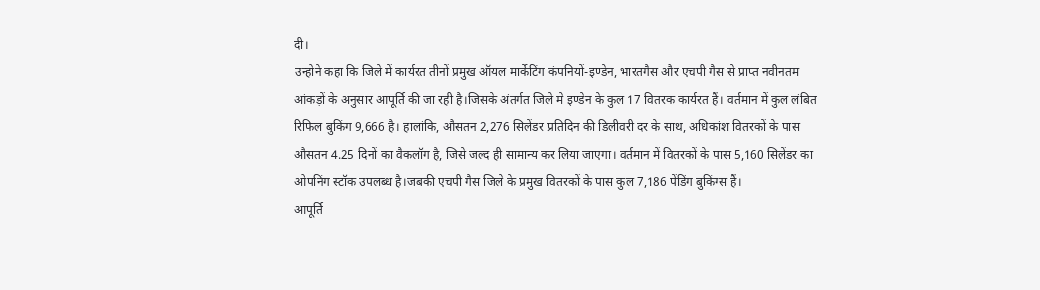दी।
उन्होने कहा कि जिले में कार्यरत तीनों प्रमुख ऑयल मार्केटिंग कंपनियों-इण्डेन, भारतगैस और एचपी गैस से प्राप्त नवीनतम आंकड़ों के अनुसार आपूर्ति की जा रही है।जिसके अंतर्गत जिले मे इण्डेन के कुल 17 वितरक कार्यरत हैं। वर्तमान में कुल लंबित रिफिल बुकिंग 9,666 है। हालांकि, औसतन 2,276 सिलेंडर प्रतिदिन की डिलीवरी दर के साथ, अधिकांश वितरकों के पास औसतन 4.25 दिनों का वैकलॉग है, जिसे जल्द ही सामान्य कर लिया जाएगा। वर्तमान में वितरकों के पास 5,160 सिलेंडर का ओपनिंग स्टॉक उपलब्ध है।जबकी एचपी गैस जिले के प्रमुख वितरकों के पास कुल 7,186 पेंडिंग बुकिंग्स हैं।
आपूर्ति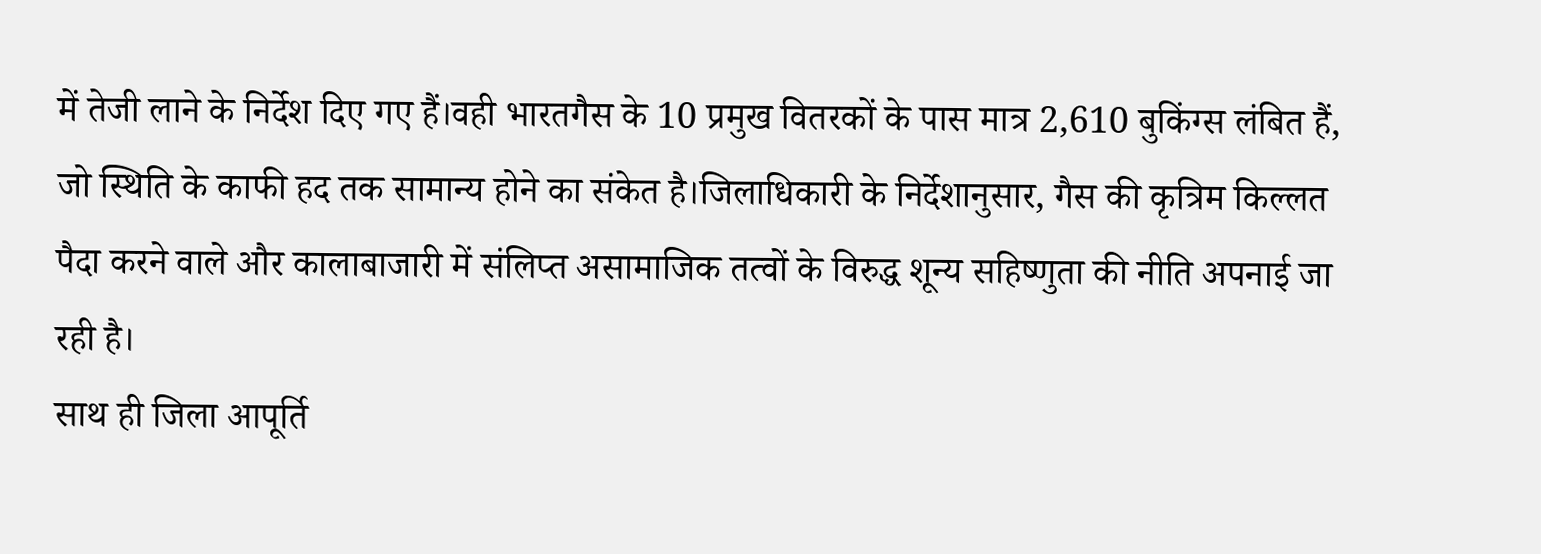में तेजी लाने के निर्देश दिए गए हैं।वही भारतगैस के 10 प्रमुख वितरकों के पास मात्र 2,610 बुकिंग्स लंबित हैं, जो स्थिति के काफी हद तक सामान्य होने का संकेत है।जिलाधिकारी के निर्देशानुसार, गैस की कृत्रिम किल्लत पैदा करने वाले और कालाबाजारी में संलिप्त असामाजिक तत्वों के विरुद्ध शून्य सहिष्णुता की नीति अपनाई जा रही है।
साथ ही जिला आपूर्ति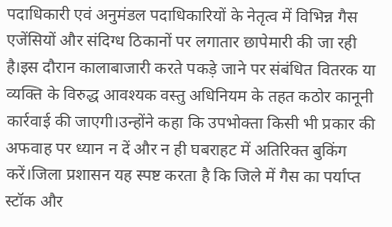पदाधिकारी एवं अनुमंडल पदाधिकारियों के नेतृत्व में विभिन्न गैस एजेंसियों और संदिग्ध ठिकानों पर लगातार छापेमारी की जा रही है।इस दौरान कालाबाजारी करते पकड़े जाने पर संबंधित वितरक या व्यक्ति के विरुद्ध आवश्यक वस्तु अधिनियम के तहत कठोर कानूनी कार्रवाई की जाएगी।उन्होंने कहा कि उपभोक्ता किसी भी प्रकार की अफवाह पर ध्यान न दें और न ही घबराहट में अतिरिक्त बुकिंग करें।जिला प्रशासन यह स्पष्ट करता है कि जिले में गैस का पर्याप्त स्टॉक और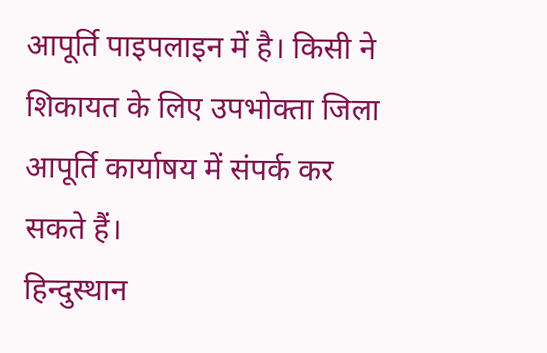आपूर्ति पाइपलाइन में है। किसी ने शिकायत के लिए उपभोक्ता जिला आपूर्ति कार्याषय में संपर्क कर सकते हैं।
हिन्दुस्थान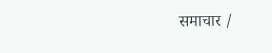समाचार /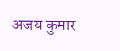अजय कुमार